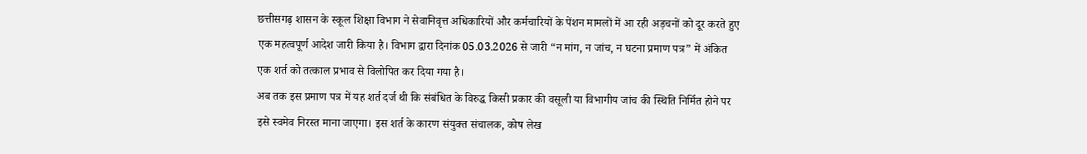छत्तीसगढ़ शासन के स्कूल शिक्षा विभाग ने सेवानिवृत्त अधिकारियों और कर्मचारियों के पेंशन मामलों में आ रही अड़चनों को दूर करते हुए एक महत्वपूर्ण आदेश जारी किया है। विभाग द्वारा दिनांक 05.03.2026 से जारी “न मांग, न जांच, न घटना प्रमाण पत्र” में अंकित एक शर्त को तत्काल प्रभाव से विलोपित कर दिया गया है।
अब तक इस प्रमाण पत्र में यह शर्त दर्ज थी कि संबंधित के विरुद्ध किसी प्रकार की वसूली या विभागीय जांच की स्थिति निर्मित होने पर इसे स्वमेव निरस्त माना जाएगा। इस शर्त के कारण संयुक्त संचालक, कोष लेख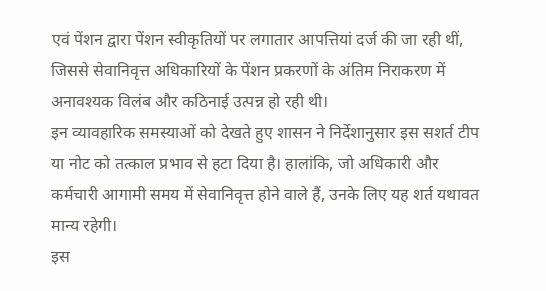एवं पेंशन द्वारा पेंशन स्वीकृतियों पर लगातार आपत्तियां दर्ज की जा रही थीं, जिससे सेवानिवृत्त अधिकारियों के पेंशन प्रकरणों के अंतिम निराकरण में अनावश्यक विलंब और कठिनाई उत्पन्न हो रही थी।
इन व्यावहारिक समस्याओं को देखते हुए शासन ने निर्देशानुसार इस सशर्त टीप या नोट को तत्काल प्रभाव से हटा दिया है। हालांकि, जो अधिकारी और कर्मचारी आगामी समय में सेवानिवृत्त होने वाले हैं, उनके लिए यह शर्त यथावत मान्य रहेगी।
इस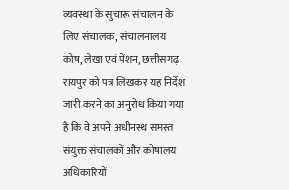व्यवस्था के सुचारू संचालन के लिए संचालक, संचालनालय कोष, लेखा एवं पेंशन, छत्तीसगढ़ रायपुर को पत्र लिखकर यह निर्देश जारी करने का अनुरोध किया गया है कि वे अपने अधीनस्थ समस्त संयुक्त संचालकों और कोषालय अधिकारियों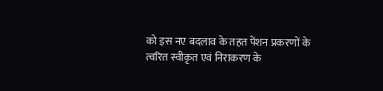को इस नए बदलाव के तहत पेंशन प्रकरणों के त्वरित स्वीकृत एवं निराकरण के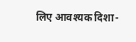लिए आवश्यक दिशा-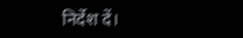निर्देश दें।